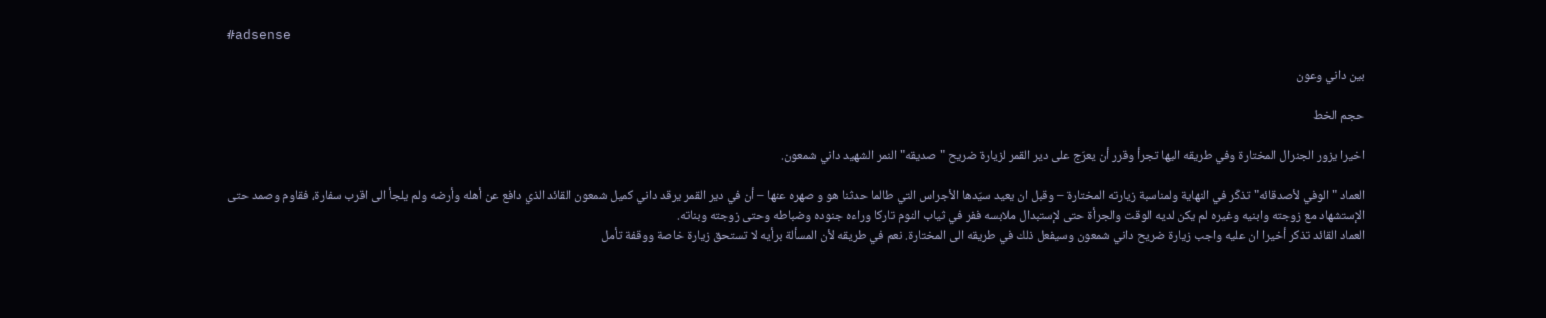#adsense

بين داني وعون

حجم الخط

اخيرا يزور الجنرال المختارة وفي طريقه اليها تجرأ وقرر أن يعرّج على دير القمر لزيارة ضريح "صديقه" النمر الشهيد داني شمعون.

العماد "الوفي لأصدقائه" تذكّر في النهاية ولمناسبة زيارته المختارة – وقبل ان يعيد سيّدها الأجراس التي طالما حدثنا هو و صهره عنها – أن في دير القمر يرقد داني كميل شمعون القائد الذي دافع عن أهله وأرضه ولم يلجأ الى اقرب سفارة، فقاوم وصمد حتى الإستشهاد مع زوجته وابنيه وغيره لم يكن لديه الوقت والجرأة حتى لإستبدال ملابسه ففر في ثياب النوم تاركا وراءه جنوده وضباطه وحتى زوجته وبناته.
العماد القائد تذكر أخيرا ان عليه واجب زيارة ضريح داني شمعون وسيفعل ذلك في طريقه الى المختارة. نعم في طريقه لأن المسألة برأيه لا تستحق زيارة خاصة ووقفة تأمل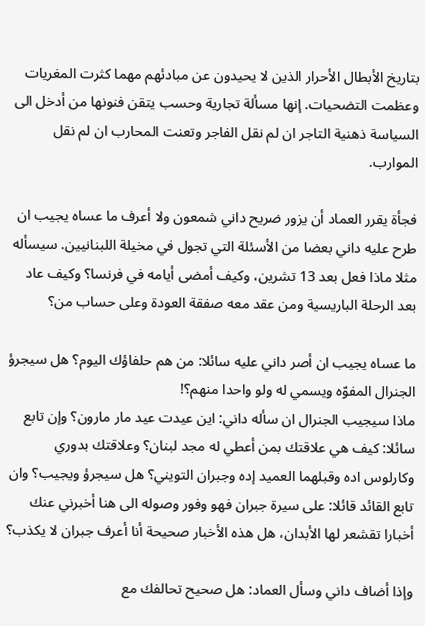بتاريخ الأبطال الأحرار الذين لا يحيدون عن مبادئهم مهما كثرت المغريات وعظمت التضحيات. إنها مسألة تجارية وحسب يتقن فنونها من أدخل الى السياسة ذهنية التاجر ان لم نقل الفاجر وتعنت المحارب ان لم نقل الموارب.

فجأة يقرر العماد أن يزور ضريح داني شمعون ولا أعرف ما عساه يجيب ان طرح عليه داني بعضا من الأسئلة التي تجول في مخيلة اللبنانيين. سيسأله مثلا ماذا فعل بعد 13 تشرين، وكيف أمضى أيامه في فرنسا؟ وكيف عاد بعد الرحلة الباريسية ومن عقد معه صفقة العودة وعلى حساب من؟

ما عساه يجيب ان أصر داني عليه سائلا: من هم حلفاؤك اليوم؟ هل سيجرؤ الجنرال المفوّه ويسمي له ولو واحدا منهم؟!
ماذا سيجيب الجنرال ان سأله داني: اين عيدت عيد مار مارون؟ وإن تابع سائلا: كيف هي علاقتك بمن أعطي له مجد لبنان؟ وعلاقتك بدوري وكارلوس اده وقبلهما العميد إده وجبران التويني؟ هل سيجرؤ ويجيب؟ وان تابع القائد قائلا: على سيرة جبران فهو وفور وصوله الى هنا أخبرني عنك أخبارا تقشعر لها الأبدان، هل هذه الأخبار صحيحة أنا أعرف جبران لا يكذب؟

وإذا أضاف داني وسأل العماد: هل صحيح تحالفك مع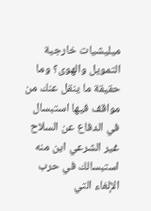ميليشيات خارجية التمويل والهوى؟ وما حقيقة ما ينقل عنك من مواقف فيها استبسال في الدفاع عن السلاح غير الشرعي اين منه استبسالك في حرب الإلغاء التي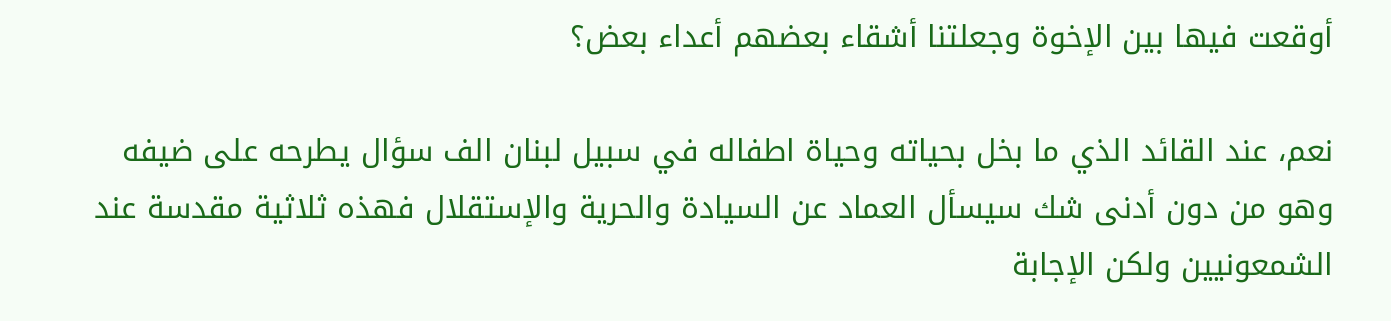أوقعت فيها بين الإخوة وجعلتنا أشقاء بعضهم أعداء بعض؟

نعم، عند القائد الذي ما بخل بحياته وحياة اطفاله في سبيل لبنان الف سؤال يطرحه على ضيفه وهو من دون أدنى شك سيسأل العماد عن السيادة والحرية والإستقلال فهذه ثلاثية مقدسة عند الشمعونيين ولكن الإجابة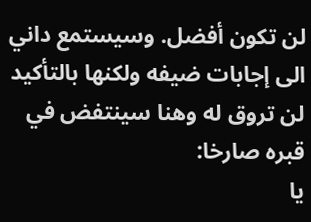لن تكون أفضل. وسيستمع داني الى إجابات ضيفه ولكنها بالتأكيد لن تروق له وهنا سينتفض في قبره صارخا:
يا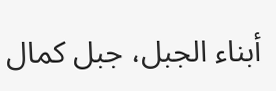أبناء الجبل، جبل كمال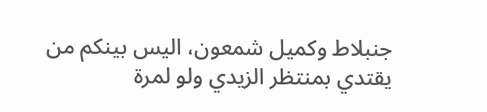جنبلاط وكميل شمعون، اليس بينكم من يقتدي بمنتظر الزيدي ولو لمرة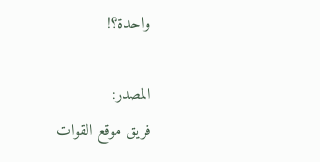واحدة؟!

المصدر:
فريق موقع القوات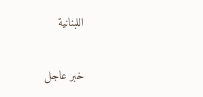اللبنانية

خبر عاجل